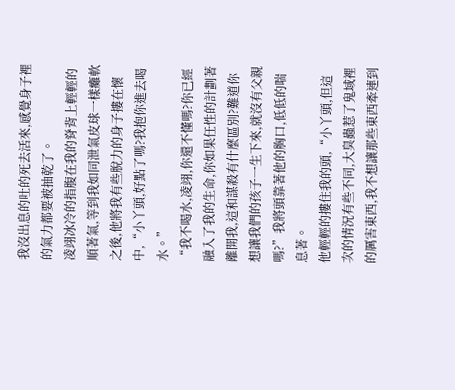我沒出息的吐的死去活來,感覺身子裡的氣力都要被抽乾了。
凌翊冰冷的指腹在我的脊背上輕輕的順著氣,等到我如同泄氣皮球一樣癱軟之後,他將我有些脫力的身子摟在懷中,“小丫頭,好點了嗎?我抱你進去喝水。”
“我不喝水,凌翊,你還不懂嗎?你已經融入了我的生命,你如果任性的計劃著離開我,這和謀殺有什麼區別?難道你想讓我們的孩子一生下來,就沒有父親嗎?”我將頭靠著他的胸口,低低的喘息著。
他輕輕的摟住我的頭,“小丫頭,但這次的情況有些不同,大臭蟲惹了鬼域裡的厲害東西,我不想讓那些東西牽連到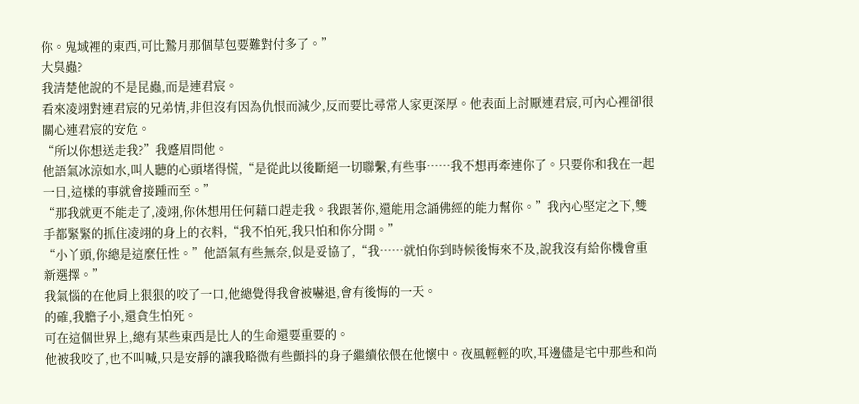你。鬼域裡的東西,可比鷙月那個草包要難對付多了。”
大臭蟲?
我清楚他說的不是昆蟲,而是連君宸。
看來凌翊對連君宸的兄弟情,非但沒有因為仇恨而減少,反而要比尋常人家更深厚。他表面上討厭連君宸,可內心裡卻很關心連君宸的安危。
“所以你想送走我?”我蹙眉問他。
他語氣冰涼如水,叫人聽的心頭堵得慌,“是從此以後斷絕一切聯繫,有些事……我不想再牽連你了。只要你和我在一起一日,這樣的事就會接踵而至。”
“那我就更不能走了,凌翊,你休想用任何藉口趕走我。我跟著你,還能用念誦佛經的能力幫你。”我內心堅定之下,雙手都緊緊的抓住凌翊的身上的衣料,“我不怕死,我只怕和你分開。”
“小丫頭,你總是這麼任性。”他語氣有些無奈,似是妥協了,“我……就怕你到時候後悔來不及,說我沒有給你機會重新選擇。”
我氣惱的在他肩上狠狠的咬了一口,他總覺得我會被嚇退,會有後悔的一天。
的確,我膽子小,還貪生怕死。
可在這個世界上,總有某些東西是比人的生命還要重要的。
他被我咬了,也不叫喊,只是安靜的讓我略微有些顫抖的身子繼續依偎在他懷中。夜風輕輕的吹,耳邊儘是宅中那些和尚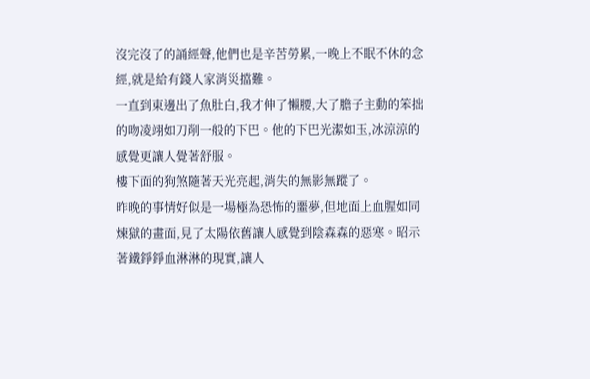沒完沒了的誦經聲,他們也是辛苦勞累,一晚上不眠不休的念經,就是給有錢人家消災擋難。
一直到東邊出了魚肚白,我才伸了懶腰,大了膽子主動的笨拙的吻凌翊如刀削一般的下巴。他的下巴光潔如玉,冰涼涼的感覺更讓人覺著舒服。
樓下面的狗煞隨著天光亮起,消失的無影無蹤了。
昨晚的事情好似是一場極為恐怖的噩夢,但地面上血腥如同煉獄的畫面,見了太陽依舊讓人感覺到陰森森的惡寒。昭示著鐵錚錚血淋淋的現實,讓人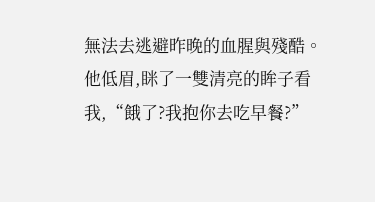無法去逃避昨晚的血腥與殘酷。
他低眉,眯了一雙清亮的眸子看我,“餓了?我抱你去吃早餐?”